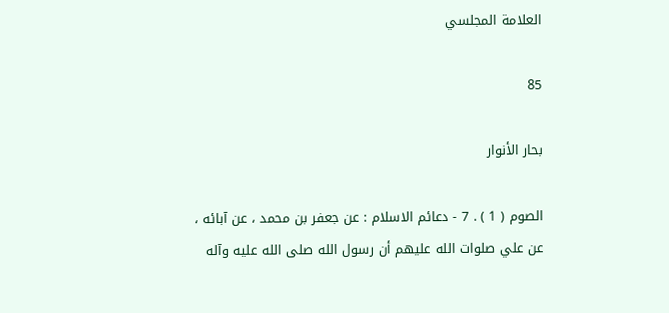العلامة المجلسي

85

بحار الأنوار

الصوم ( 1 ) . 7 - دعائم الاسلام : عن جعفر بن محمد ، عن آبائه ، عن علي صلوات الله عليهم أن رسول الله صلى الله عليه وآله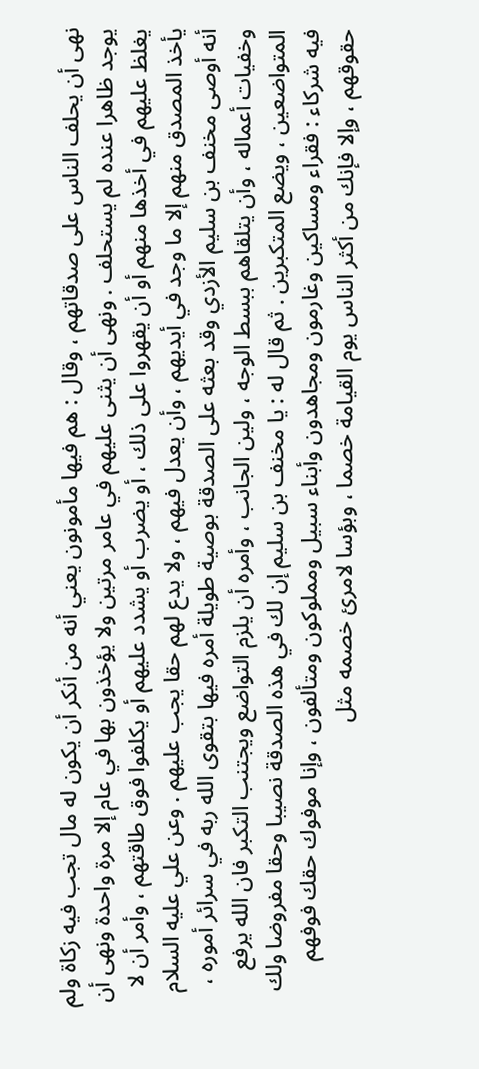نهى أن يحلف الناس على صدقاتهم ، وقال : هم فيها مأمونون يعني أنه من أنكر أن يكون له مال تجب فيه زكاة ولم يوجد ظاهرا عنده لم يستحلف . ونهى أن يثنى عليهم في عامر مرتين ولا يؤخذون بها في عام إلا مرة واحدة ونهى أن يغلظ عليهم في أخذها منهم أو أن يقهروا على ذلك ، أو يضرب أو يشدد عليهم أو يكلفوا فوق طاقتهم ، وأمر أن لا يأخذ المصدق منهم إلا ما وجد في أيديهم ، وأن يعدل فيهم ، ولا يدع لهم حقا يجب عليهم . وعن علي عليه السلام أنه أوصى مخنف بن سليم الأزدي وقد بعثه على الصدقة بوصية طويلة أمره فيها بتقوى الله ربه في سرائر أموره ، وخفيات أعماله ، وأن يتلقاهم ببسط الوجه ، ولين الجانب ، وأمره أن يلزم التواضع ويجتنب التكبر فان الله يرفع المتواضعين ، ويضع المتكبرين . ثم قال له : يا مخنف بن سليم إن لك في هذه الصدقة نصيبا وحقا مفروضا ولك فيه شركاء : فقراء ومساكين وغارمون ومجاهدون وأبناء سبيل ومملوكون ومتألفون ، وإنا موفوك حقك فوفهم حقوقهم ، وإلا فإنك من أكثر الناس يوم القيامة خصما ، وبؤسا لامرئ خصمه مثل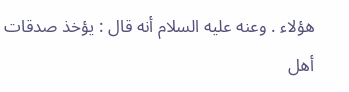هؤلاء . وعنه عليه السلام أنه قال : يؤخذ صدقات أهل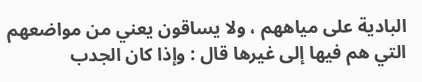البادية على مياههم ، ولا يساقون يعني من مواضعهم التي هم فيها إلى غيرها قال : وإذا كان الجدب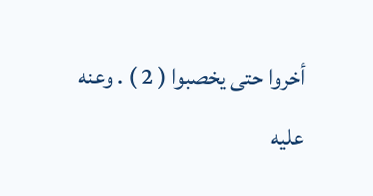أخروا حتى يخصبوا ( 2 ) . وعنه عليه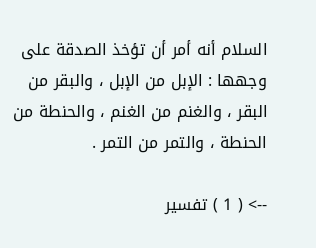السلام أنه أمر أن تؤخذ الصدقة على وجهها : الإبل من الإبل ، والبقر من البقر ، والغنم من الغنم ، والحنطة من الحنطة ، والتمر من التمر .

--> ( 1 ) تفسير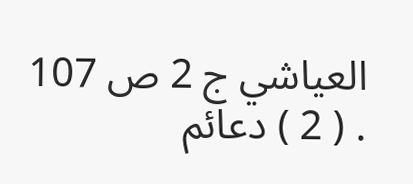العياشي ج 2 ص 107 . ( 2 ) دعائم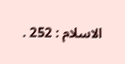الاسلام : 252 .